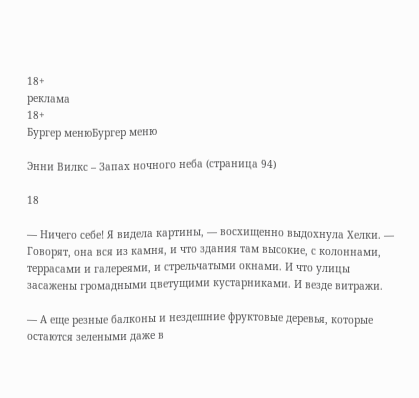18+
реклама
18+
Бургер менюБургер меню

Энни Вилкс – Запах ночного неба (страница 94)

18

— Ничего себе! Я видела картины, — восхищенно выдохнула Хелки. — Говорят, она вся из камня, и что здания там высокие, с колоннами, террасами и галереями, и стрельчатыми окнами. И что улицы засажены громадными цветущими кустарниками. И везде витражи.

— А еще резные балконы и нездешние фруктовые деревья, которые остаются зелеными даже в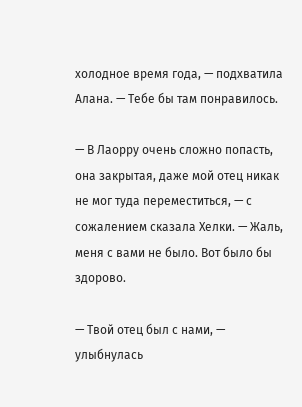холодное время года, — подхватила Алана. — Тебе бы там понравилось.

— В Лаорру очень сложно попасть, она закрытая, даже мой отец никак не мог туда переместиться, — с сожалением сказала Хелки. — Жаль, меня с вами не было. Вот было бы здорово.

— Твой отец был с нами, — улыбнулась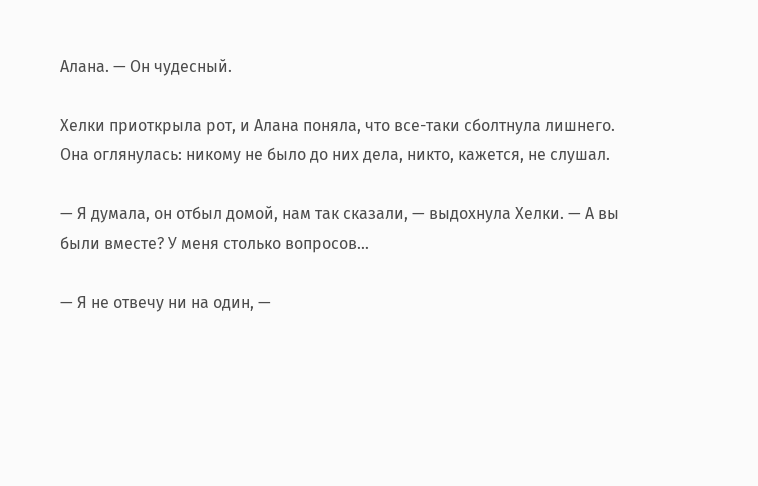Алана. — Он чудесный.

Хелки приоткрыла рот, и Алана поняла, что все-таки сболтнула лишнего. Она оглянулась: никому не было до них дела, никто, кажется, не слушал.

— Я думала, он отбыл домой, нам так сказали, — выдохнула Хелки. — А вы были вместе? У меня столько вопросов…

— Я не отвечу ни на один, —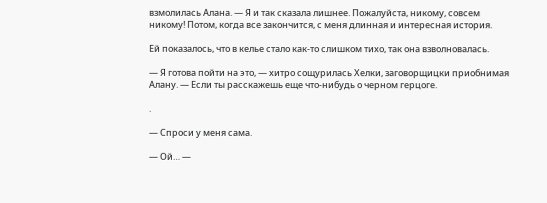взмолилась Алана. — Я и так сказала лишнее. Пожалуйста, никому, совсем никому! Потом, когда все закончится, с меня длинная и интересная история.

Ей показалось, что в келье стало как-то слишком тихо, так она взволновалась.

— Я готова пойти на это, — хитро сощурилась Хелки, заговорщицки приобнимая Алану. — Если ты расскажешь еще что-нибудь о черном герцоге.

.

— Спроси у меня сама.

— Ой… —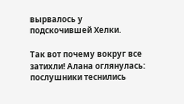вырвалось у подскочившей Хелки.

Так вот почему вокруг все затихли! Алана оглянулась: послушники теснились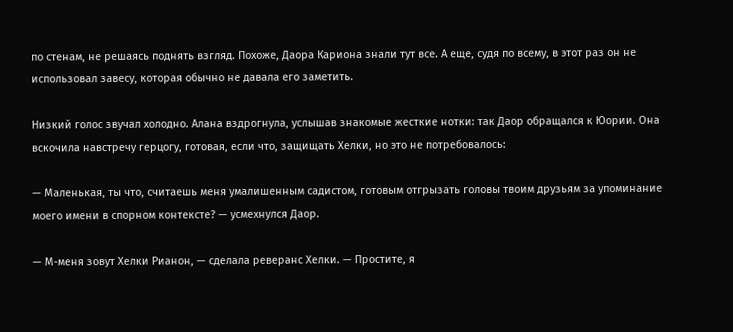по стенам, не решаясь поднять взгляд. Похоже, Даора Кариона знали тут все. А еще, судя по всему, в этот раз он не использовал завесу, которая обычно не давала его заметить.

Низкий голос звучал холодно. Алана вздрогнула, услышав знакомые жесткие нотки: так Даор обращался к Юории. Она вскочила навстречу герцогу, готовая, если что, защищать Хелки, но это не потребовалось:

— Маленькая, ты что, считаешь меня умалишенным садистом, готовым отгрызать головы твоим друзьям за упоминание моего имени в спорном контексте? — усмехнулся Даор.

— М-меня зовут Хелки Рианон, — сделала реверанс Хелки. — Простите, я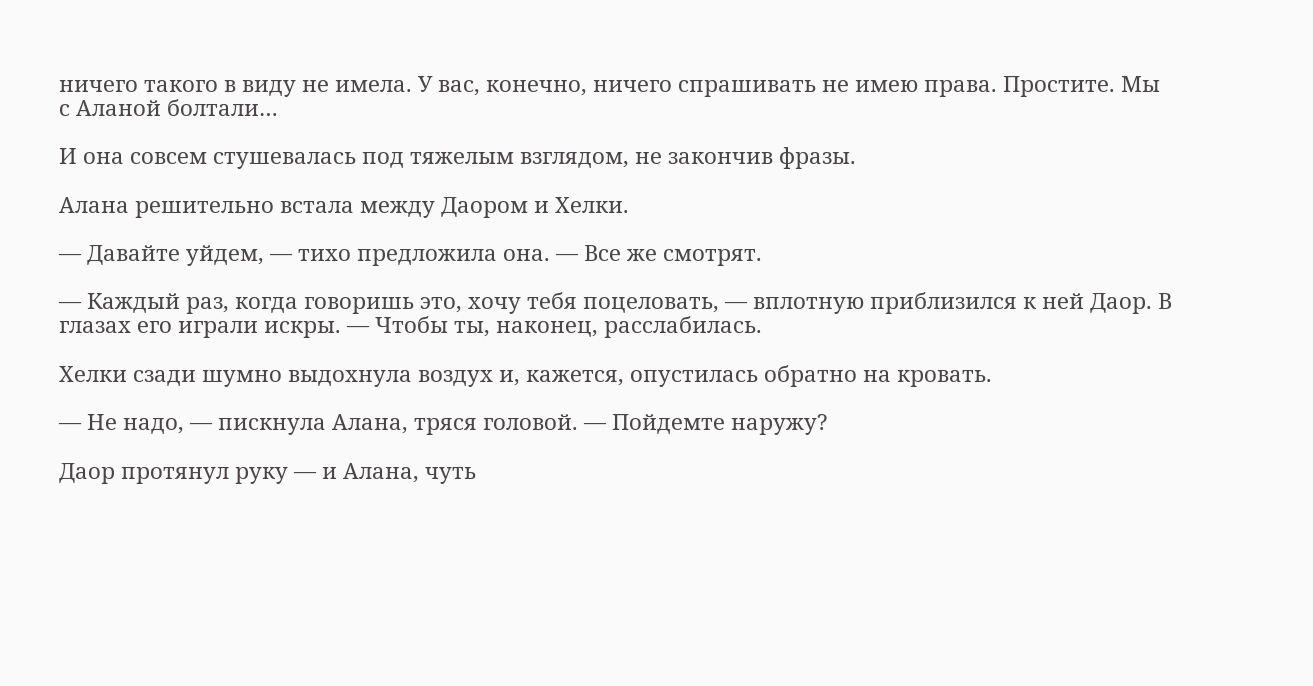ничего такого в виду не имела. У вас, конечно, ничего спрашивать не имею права. Простите. Мы с Аланой болтали…

И она совсем стушевалась под тяжелым взглядом, не закончив фразы.

Алана решительно встала между Даором и Хелки.

— Давайте уйдем, — тихо предложила она. — Все же смотрят.

— Каждый раз, когда говоришь это, хочу тебя поцеловать, — вплотную приблизился к ней Даор. В глазах его играли искры. — Чтобы ты, наконец, расслабилась.

Хелки сзади шумно выдохнула воздух и, кажется, опустилась обратно на кровать.

— Не надо, — пискнула Алана, тряся головой. — Пойдемте наружу?

Даор протянул руку — и Алана, чуть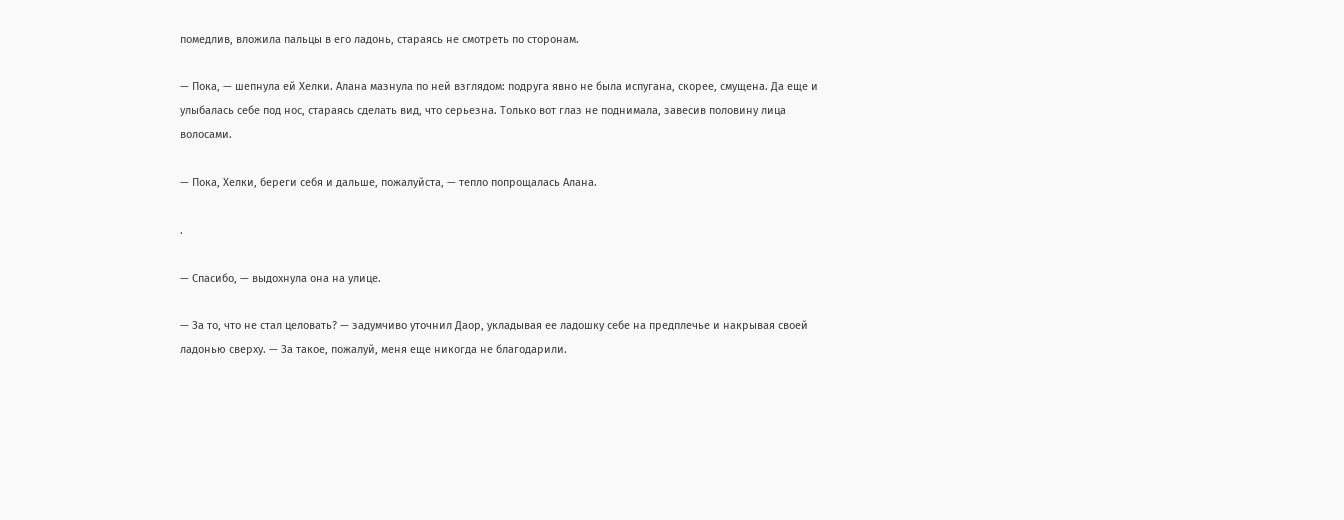помедлив, вложила пальцы в его ладонь, стараясь не смотреть по сторонам.

— Пока, — шепнула ей Хелки. Алана мазнула по ней взглядом: подруга явно не была испугана, скорее, смущена. Да еще и улыбалась себе под нос, стараясь сделать вид, что серьезна. Только вот глаз не поднимала, завесив половину лица волосами.

— Пока, Хелки, береги себя и дальше, пожалуйста, — тепло попрощалась Алана.

.

— Спасибо, — выдохнула она на улице.

— За то, что не стал целовать? — задумчиво уточнил Даор, укладывая ее ладошку себе на предплечье и накрывая своей ладонью сверху. — За такое, пожалуй, меня еще никогда не благодарили.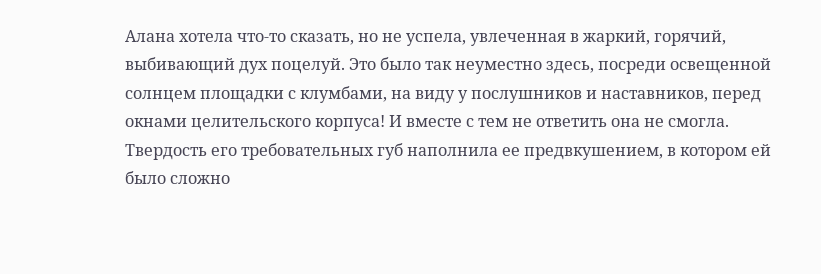Алана хотела что-то сказать, но не успела, увлеченная в жаркий, горячий, выбивающий дух поцелуй. Это было так неуместно здесь, посреди освещенной солнцем площадки с клумбами, на виду у послушников и наставников, перед окнами целительского корпуса! И вместе с тем не ответить она не смогла. Твердость его требовательных губ наполнила ее предвкушением, в котором ей было сложно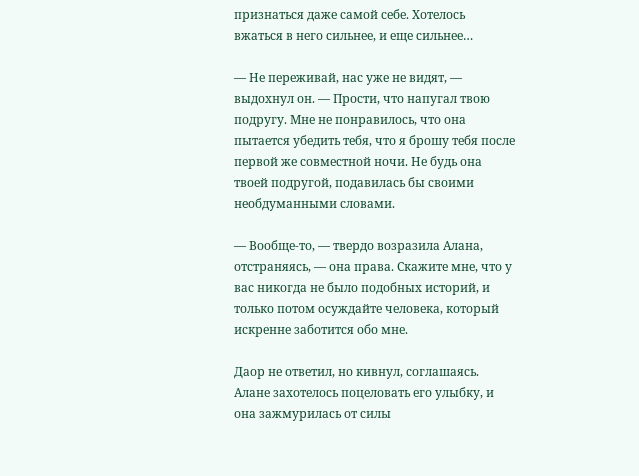признаться даже самой себе. Хотелось вжаться в него сильнее, и еще сильнее…

— Не переживай, нас уже не видят, — выдохнул он. — Прости, что напугал твою подругу. Мне не понравилось, что она пытается убедить тебя, что я брошу тебя после первой же совместной ночи. Не будь она твоей подругой, подавилась бы своими необдуманными словами.

— Вообще-то, — твердо возразила Алана, отстраняясь, — она права. Скажите мне, что у вас никогда не было подобных историй, и только потом осуждайте человека, который искренне заботится обо мне.

Даор не ответил, но кивнул, соглашаясь. Алане захотелось поцеловать его улыбку, и она зажмурилась от силы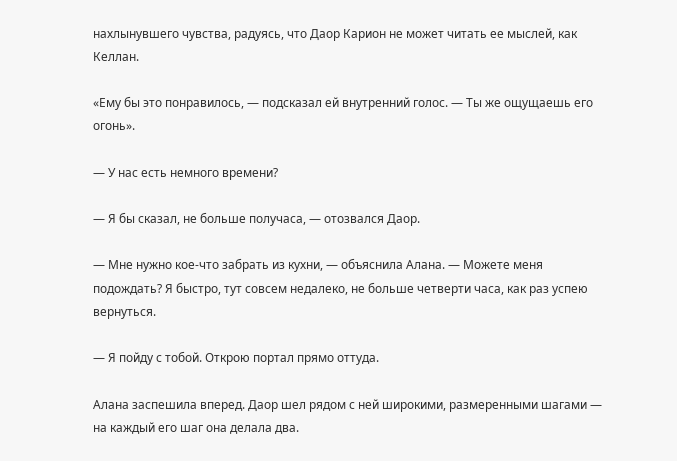нахлынувшего чувства, радуясь, что Даор Карион не может читать ее мыслей, как Келлан.

«Ему бы это понравилось, — подсказал ей внутренний голос. — Ты же ощущаешь его огонь».

— У нас есть немного времени?

— Я бы сказал, не больше получаса, — отозвался Даор.

— Мне нужно кое-что забрать из кухни, — объяснила Алана. — Можете меня подождать? Я быстро, тут совсем недалеко, не больше четверти часа, как раз успею вернуться.

— Я пойду с тобой. Открою портал прямо оттуда.

Алана заспешила вперед. Даор шел рядом с ней широкими, размеренными шагами — на каждый его шаг она делала два.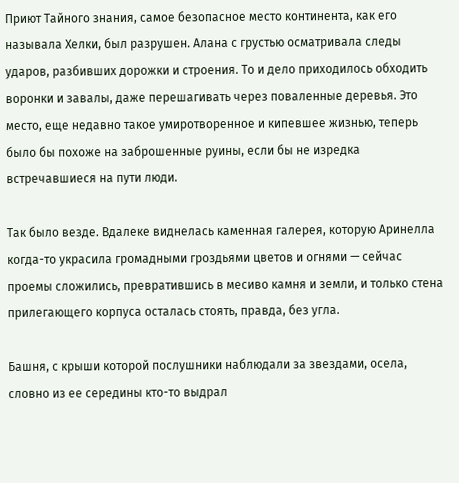Приют Тайного знания, самое безопасное место континента, как его называла Хелки, был разрушен. Алана с грустью осматривала следы ударов, разбивших дорожки и строения. То и дело приходилось обходить воронки и завалы, даже перешагивать через поваленные деревья. Это место, еще недавно такое умиротворенное и кипевшее жизнью, теперь было бы похоже на заброшенные руины, если бы не изредка встречавшиеся на пути люди.

Так было везде. Вдалеке виднелась каменная галерея, которую Аринелла когда-то украсила громадными гроздьями цветов и огнями — сейчас проемы сложились, превратившись в месиво камня и земли, и только стена прилегающего корпуса осталась стоять, правда, без угла.

Башня, с крыши которой послушники наблюдали за звездами, осела, словно из ее середины кто-то выдрал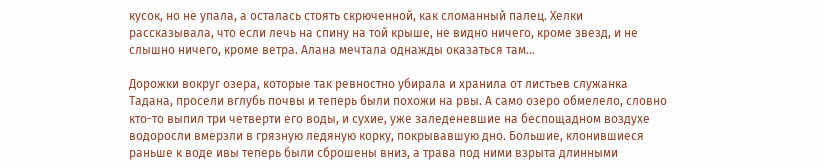кусок, но не упала, а осталась стоять скрюченной, как сломанный палец. Хелки рассказывала, что если лечь на спину на той крыше, не видно ничего, кроме звезд, и не слышно ничего, кроме ветра. Алана мечтала однажды оказаться там…

Дорожки вокруг озера, которые так ревностно убирала и хранила от листьев служанка Тадана, просели вглубь почвы и теперь были похожи на рвы. А само озеро обмелело, словно кто-то выпил три четверти его воды, и сухие, уже заледеневшие на беспощадном воздухе водоросли вмерзли в грязную ледяную корку, покрывавшую дно. Большие, клонившиеся раньше к воде ивы теперь были сброшены вниз, а трава под ними взрыта длинными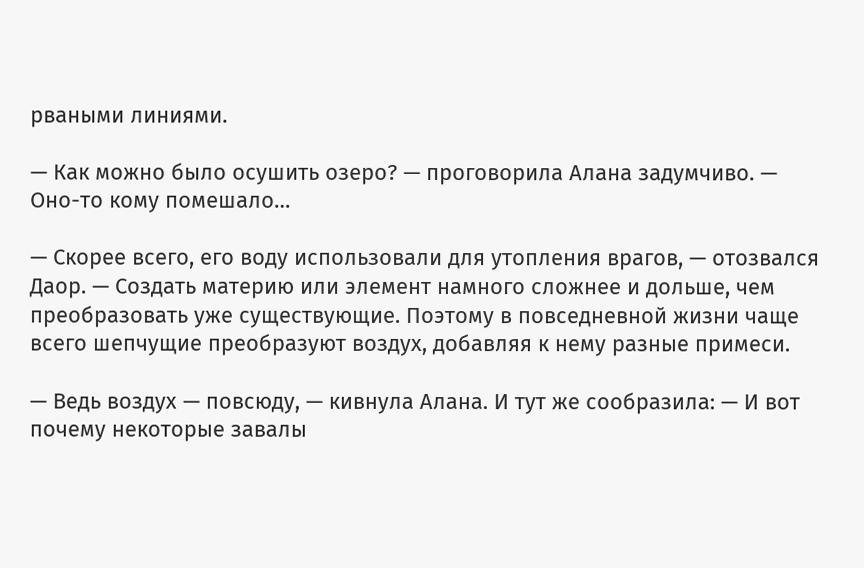рваными линиями.

— Как можно было осушить озеро? — проговорила Алана задумчиво. — Оно-то кому помешало…

— Скорее всего, его воду использовали для утопления врагов, — отозвался Даор. — Создать материю или элемент намного сложнее и дольше, чем преобразовать уже существующие. Поэтому в повседневной жизни чаще всего шепчущие преобразуют воздух, добавляя к нему разные примеси.

— Ведь воздух — повсюду, — кивнула Алана. И тут же сообразила: — И вот почему некоторые завалы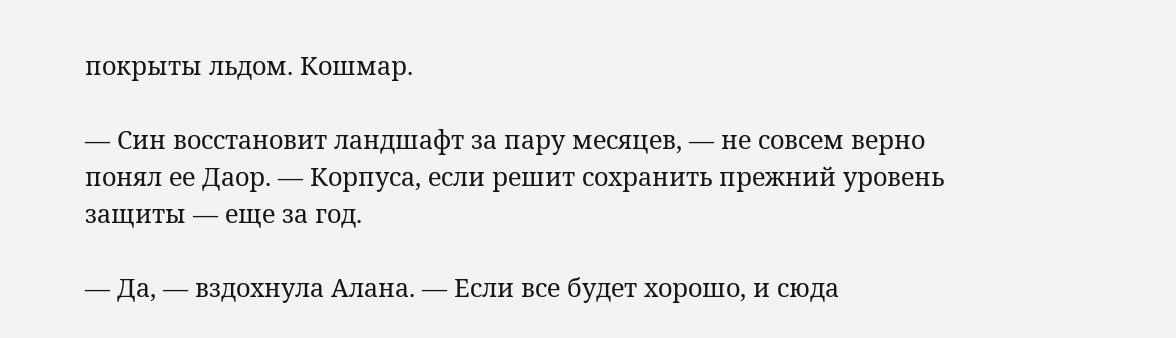покрыты льдом. Кошмар.

— Син восстановит ландшафт за пару месяцев, — не совсем верно понял ее Даор. — Корпуса, если решит сохранить прежний уровень защиты — еще за год.

— Да, — вздохнула Алана. — Если все будет хорошо, и сюда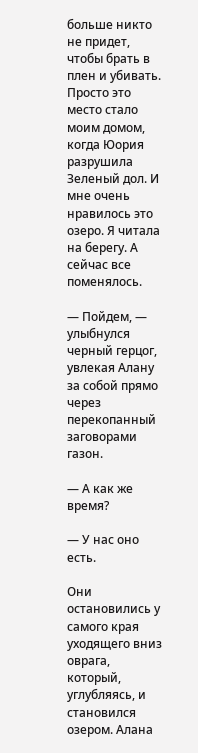больше никто не придет, чтобы брать в плен и убивать. Просто это место стало моим домом, когда Юория разрушила Зеленый дол. И мне очень нравилось это озеро. Я читала на берегу. А сейчас все поменялось.

— Пойдем, — улыбнулся черный герцог, увлекая Алану за собой прямо через перекопанный заговорами газон.

— А как же время?

— У нас оно есть.

Они остановились у самого края уходящего вниз оврага, который, углубляясь, и становился озером. Алана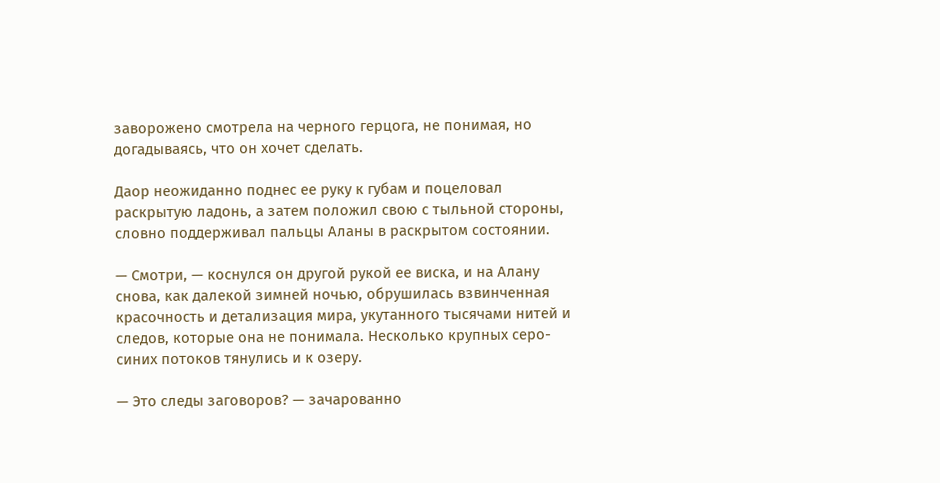заворожено смотрела на черного герцога, не понимая, но догадываясь, что он хочет сделать.

Даор неожиданно поднес ее руку к губам и поцеловал раскрытую ладонь, а затем положил свою с тыльной стороны, словно поддерживал пальцы Аланы в раскрытом состоянии.

— Смотри, — коснулся он другой рукой ее виска, и на Алану снова, как далекой зимней ночью, обрушилась взвинченная красочность и детализация мира, укутанного тысячами нитей и следов, которые она не понимала. Несколько крупных серо-синих потоков тянулись и к озеру.

— Это следы заговоров? — зачарованно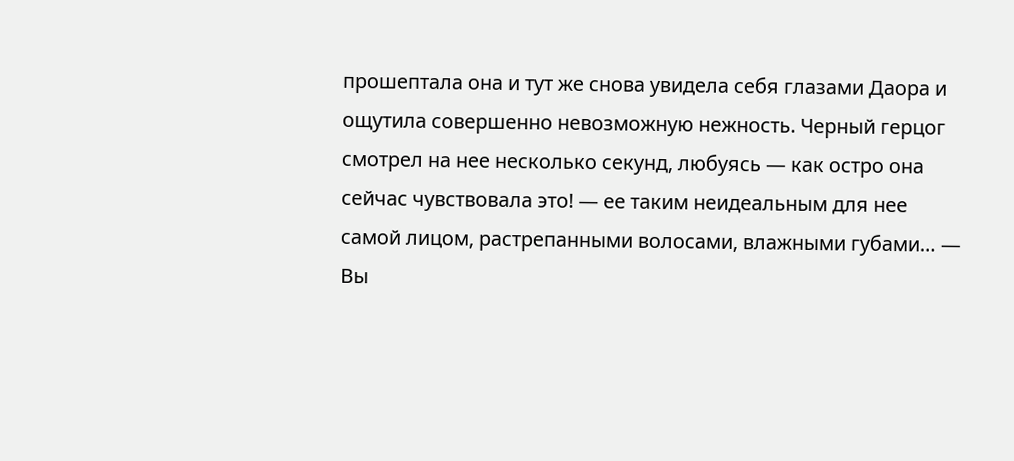прошептала она и тут же снова увидела себя глазами Даора и ощутила совершенно невозможную нежность. Черный герцог смотрел на нее несколько секунд, любуясь — как остро она сейчас чувствовала это! — ее таким неидеальным для нее самой лицом, растрепанными волосами, влажными губами… — Вы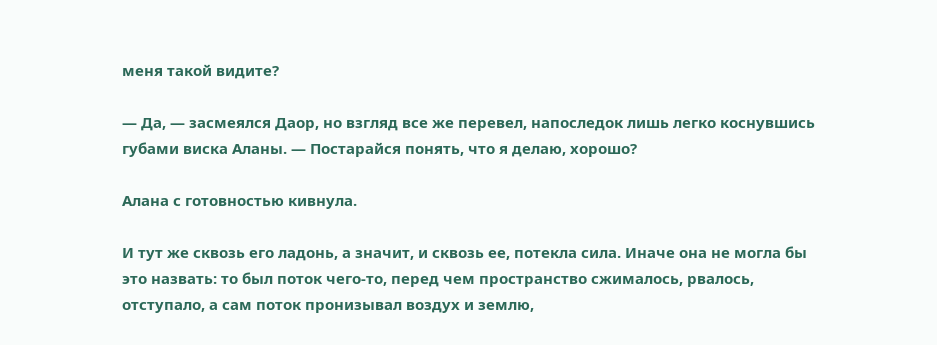меня такой видите?

— Да, — засмеялся Даор, но взгляд все же перевел, напоследок лишь легко коснувшись губами виска Аланы. — Постарайся понять, что я делаю, хорошо?

Алана с готовностью кивнула.

И тут же сквозь его ладонь, а значит, и сквозь ее, потекла сила. Иначе она не могла бы это назвать: то был поток чего-то, перед чем пространство сжималось, рвалось, отступало, а сам поток пронизывал воздух и землю,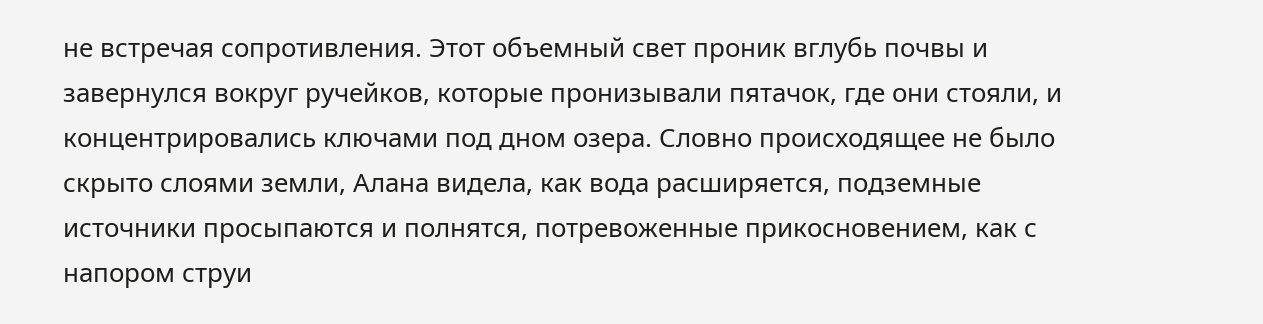не встречая сопротивления. Этот объемный свет проник вглубь почвы и завернулся вокруг ручейков, которые пронизывали пятачок, где они стояли, и концентрировались ключами под дном озера. Словно происходящее не было скрыто слоями земли, Алана видела, как вода расширяется, подземные источники просыпаются и полнятся, потревоженные прикосновением, как с напором струи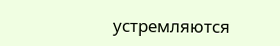устремляются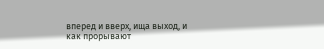вперед и вверх, ища выход, и как прорывают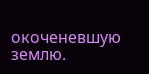окоченевшую землю.